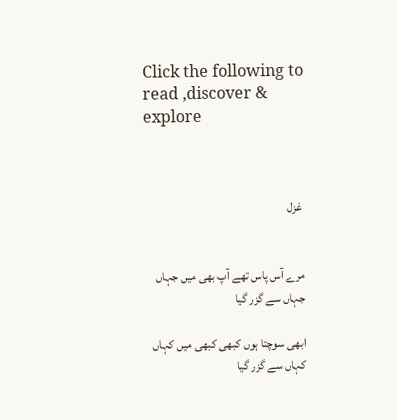Click the following to read ,discover & explore



 غزل


مرے آس پاس تھے آپ بھی میں جہاں جہاں سے گزر گیا

ابھی سوچتا ہوں کبھی کبھی میں کہاں کہاں سے گزر گیا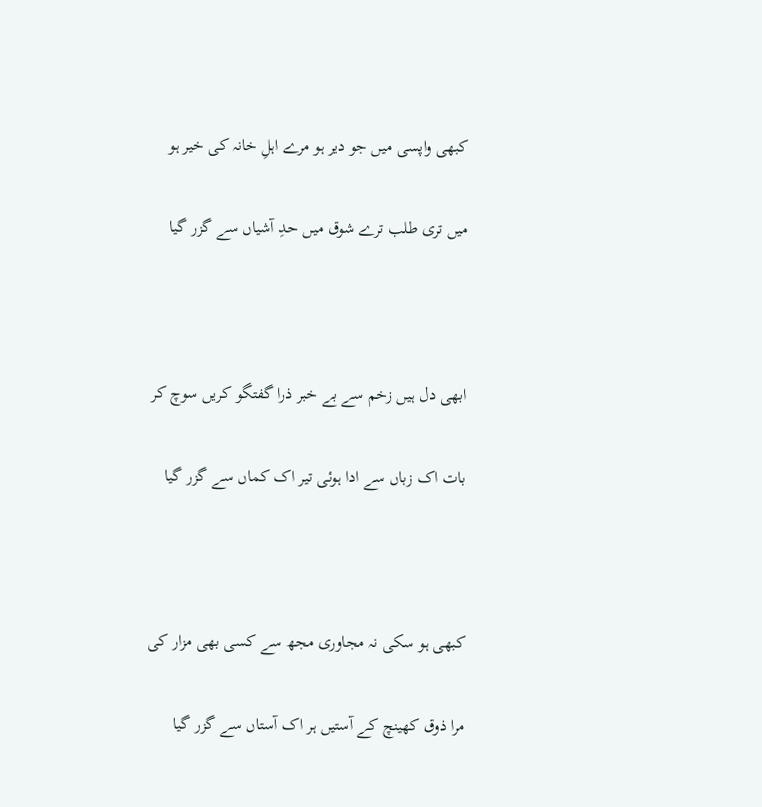کبھی واپسی میں جو دیر ہو مرے اہلِ خانہ کی خیر ہو

میں تری طلب ترے شوق میں حدِ آشیاں سے گزر گیا



ابھی دل ہیں زخم سے بے خبر ذرا گفتگو کریں سوچ کر

بات اک زباں سے ادا ہوئی تیر اک کماں سے گزر گیا



کبھی ہو سکی نہ مجاوری مجھ سے کسی بھی مزار کی

مرا ذوق کھینچ کے آستیں ہر اک آستاں سے گزر گیا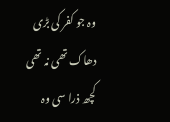وہ جو کفر کی بڑی دھاک تھی نہ تھی کچھ ذرا سی وہ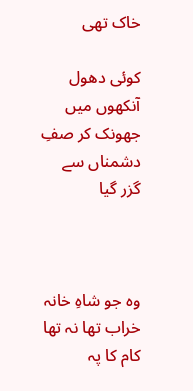خاک تھی

کوئی دھول آنکھوں میں جھونک کر صفِ دشمناں سے گزر گیا



وہ جو شاہِ خانہ خراب تھا نہ تھا کام کا پہ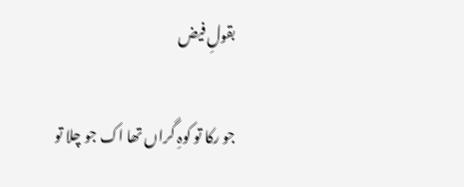بقولِ فیض

جو رکا تو کوہِ گراں تھا اک جو چلا تو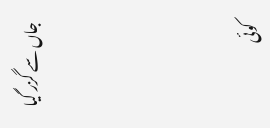جاں سے گزر گیا





کوئی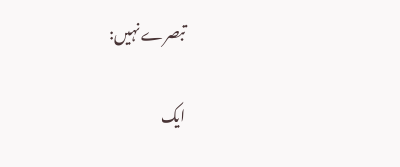تبصرے نہیں:

ایک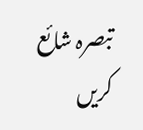تبصرہ شائع کریں